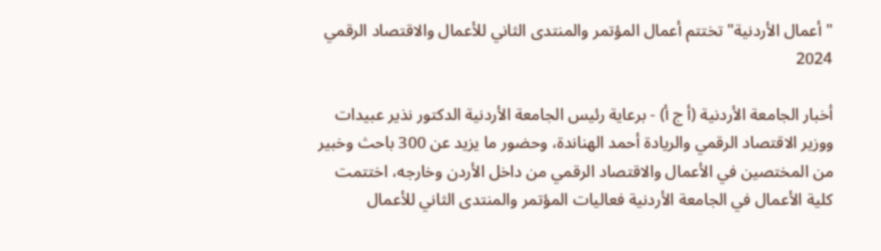"أعمال الأردنية" تختتم أعمال المؤتمر والمنتدى الثاني للأعمال والاقتصاد الرقمي 2024

أخبار الجامعة الأردنية (أ ج أ) - برعاية رئيس الجامعة الأردنية الدكتور نذير عبيدات ووزير الاقتصاد الرقمي والريادة أحمد الهناندة، وحضور ما يزيد عن 300 باحث وخبير من المختصين في الأعمال والاقتصاد الرقمي من داخل الأردن وخارجه، اختتمت كلية الأعمال في الجامعة الأردنية فعاليات المؤتمر والمنتدى الثاني للأعمال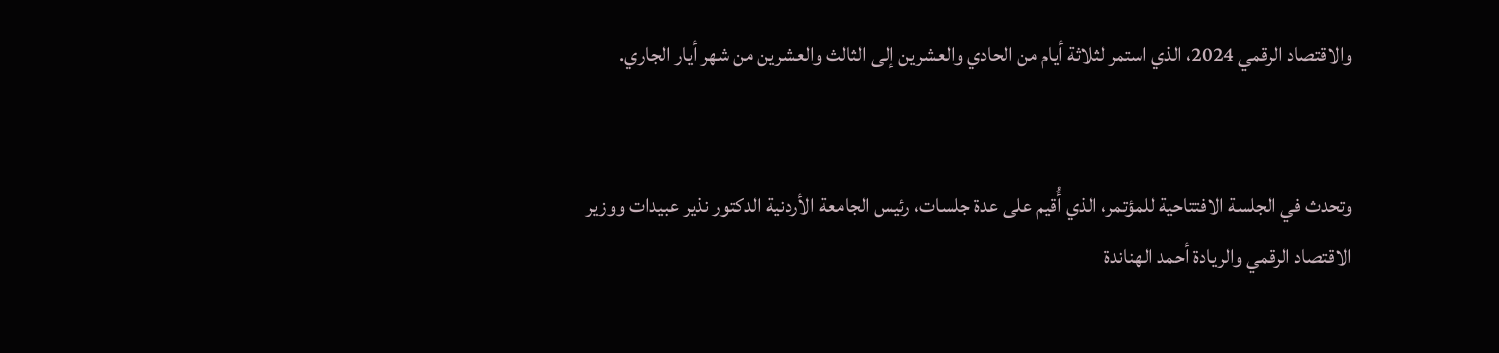والاقتصاد الرقمي 2024، الذي استمر لثلاثة أيام من الحادي والعشرين إلى الثالث والعشرين من شهر أيار الجاري.


وتحدث في الجلسة الافتتاحية للمؤتمر، الذي أُقيم على عدة جلسات، رئيس الجامعة الأردنية الدكتور نذير عبيدات ووزير الاقتصاد الرقمي والريادة أحمد الهناندة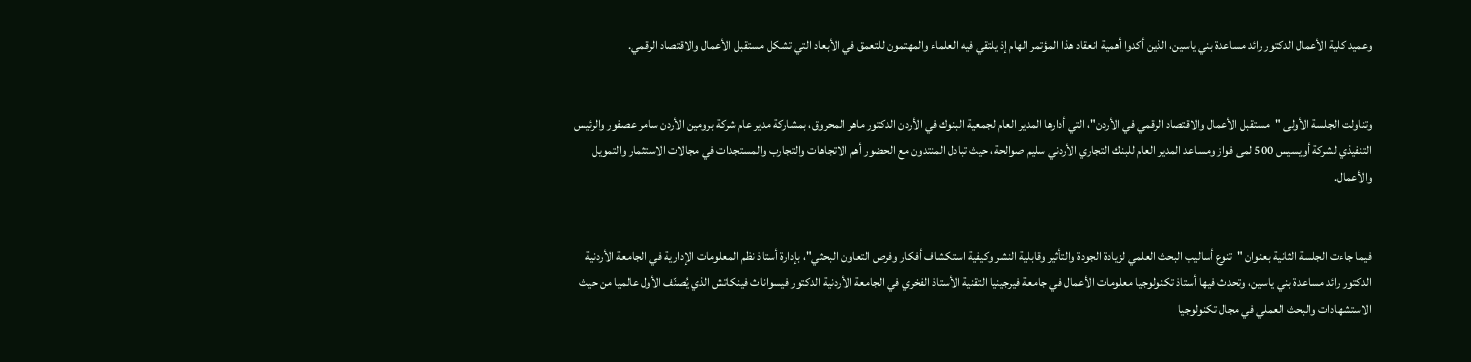وعميد كلية الأعمال الدكتور رائد مساعدة بني ياسين، الذين أكدوا أهمية انعقاد هذا المؤتمر الهام إذ يلتقي فيه العلماء والمهتمون للتعمق في الأبعاد التي تشكل مستقبل الأعمال والاقتصاد الرقمي.


وتناولت الجلسة الأولى "مستقبل الأعمال والاقتصاد الرقمي في الأردن"، التي أدارها المدير العام لجمعية البنوك في الأردن الدكتور ماهر المحروق، بمشاركة مدير عام شركة برومين الأردن سامر عصفور والرئيس التنفيذي لشركة أويسيس 500 لمى فواز ومساعد المدير العام للبنك التجاري الأردني سليم صوالحة، حيث تبادل المنتدون مع الحضور أهم الاتجاهات والتجارب والمستجدات في مجالات الاستثمار والتمويل والأعمال.


فيما جاءت الجلسة الثانية بعنوان "تنوع أساليب البحث العلمي لزيادة الجودة والتأثير وقابلية النشر وكيفية استكشاف أفكار وفرص التعاون البحثي"، بإدارة أستاذ نظم المعلومات الإدارية في الجامعة الأردنية الدكتور رائد مساعدة بني ياسين، وتحدث فيها أستاذ تكنولوجيا معلومات الأعمال في جامعة فيرجينيا التقنية الأستاذ الفخري في الجامعة الأردنية الدكتور فيسواناث فينكاتش الذي يُصنّف الأول عالميا من حيث الاستشهادات والبحث العملي في مجال تكنولوجيا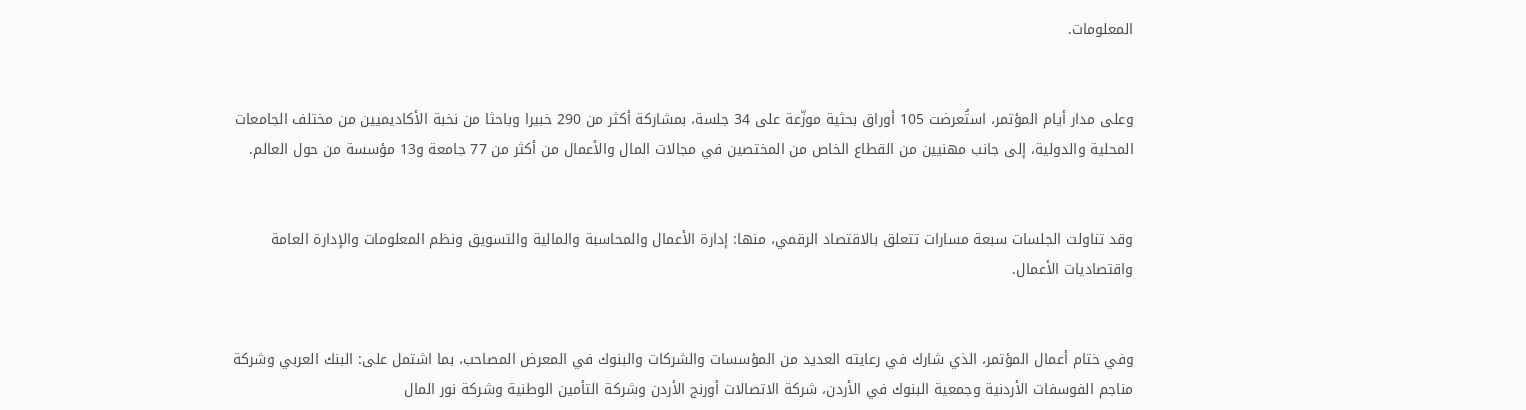المعلومات.


وعلى مدار أيام المؤتمر، استُعرضت 105 أوراق بحثية موزّعة على 34 جلسة، بمشاركة أكثر من 290 خبيرا وباحثا من نخبة الأكاديميين من مختلف الجامعات المحلية والدولية، إلى جانب مهنيين من القطاع الخاص من المختصين في مجالات المال والأعمال من أكثر من 77 جامعة و13 مؤسسة من حول العالم.


وقد تناولت الجلسات سبعة مسارات تتعلق بالاقتصاد الرقمي، منها: إدارة الأعمال والمحاسبة والمالية والتسويق ونظم المعلومات والإدارة العامة واقتصاديات الأعمال.


وفي ختام أعمال المؤتمر، الذي شارك في رعايته العديد من المؤسسات والشركات والبنوك في المعرض المصاحب، بما اشتمل على: البنك العربي وشركة مناجم الفوسفات الأردنية وجمعية البنوك في الأردن، شركة الاتصالات أورنج الأردن وشركة التأمين الوطنية وشركة نور المال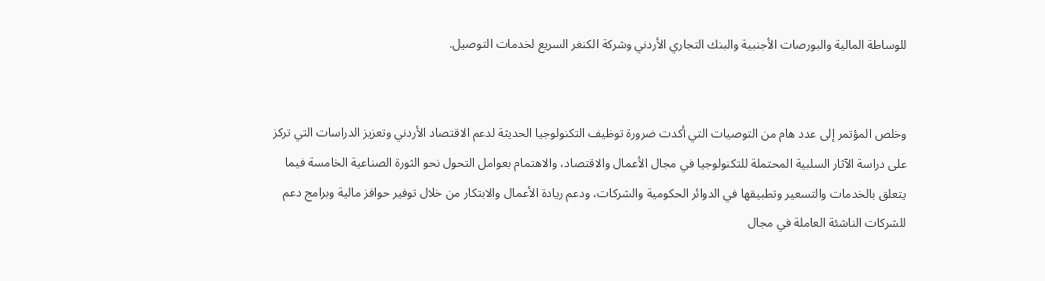للوساطة المالية والبورصات الأجنبية والبنك التجاري الأردني وشركة الكنغر السريع لخدمات التوصيل.


وخلص المؤتمر إلى عدد هام من التوصيات التي أكدت ضرورة توظيف التكنولوجيا الحديثة لدعم الاقتصاد الأردني وتعزيز الدراسات التي تركز على دراسة الآثار السلبية المحتملة للتكنولوجيا في مجال الأعمال والاقتصاد، والاهتمام بعوامل التحول نحو الثورة الصناعية الخامسة فيما يتعلق بالخدمات والتسعير وتطبيقها في الدوائر الحكومية والشركات، ودعم ريادة الأعمال والابتكار من خلال توفير حوافز مالية وبرامج دعم للشركات الناشئة العاملة في مجال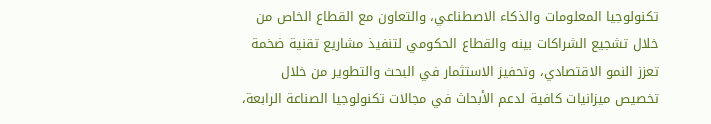تكنولوجيا المعلومات والذكاء الاصطناعي، والتعاون مع القطاع الخاص من خلال تشجيع الشراكات بينه والقطاع الحكومي لتنفيذ مشاريع تقنية ضخمة تعزز النمو الاقتصادي، وتحفيز الاستثمار في البحث والتطوير من خلال تخصيص ميزانيات كافية لدعم الأبحاث في مجالات تكنولوجيا الصناعة الرابعة،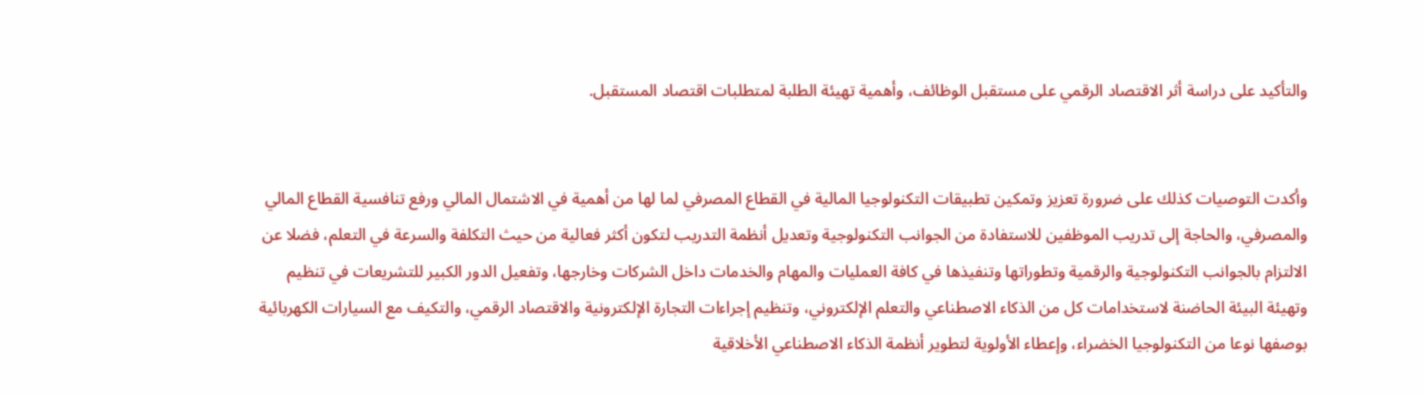والتأكيد على دراسة أثر الاقتصاد الرقمي على مستقبل الوظائف، وأهمية تهيئة الطلبة لمتطلبات اقتصاد المستقبل.


وأكدت التوصيات كذلك على ضرورة تعزيز وتمكين تطبيقات التكنولوجيا المالية في القطاع المصرفي لما لها من أهمية في الاشتمال المالي ورفع تنافسية القطاع المالي والمصرفي، والحاجة إلى تدريب الموظفين للاستفادة من الجوانب التكنولوجية وتعديل أنظمة التدريب لتكون أكثر فعالية من حيث التكلفة والسرعة في التعلم، فضلا عن الالتزام بالجوانب التكنولوجية والرقمية وتطوراتها وتنفيذها في كافة العمليات والمهام والخدمات داخل الشركات وخارجها، وتفعيل الدور الكبير للتشريعات في تنظيم وتهيئة البيئة الحاضنة لاستخدامات كل من الذكاء الاصطناعي والتعلم الإلكتروني، وتنظيم إجراءات التجارة الإلكترونية والاقتصاد الرقمي، والتكيف مع السيارات الكهربائية بوصفها نوعا من التكنولوجيا الخضراء، وإعطاء الأولوية لتطوير أنظمة الذكاء الاصطناعي الأخلاقية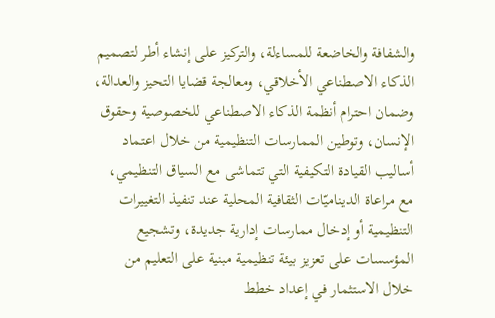والشفافة والخاضعة للمساءلة، والتركيز على إنشاء أطر لتصميم الذكاء الاصطناعي الأخلاقي، ومعالجة قضايا التحيز والعدالة، وضمان احترام أنظمة الذكاء الاصطناعي للخصوصية وحقوق الإنسان، وتوطين الممارسات التنظيمية من خلال اعتماد أساليب القيادة التكيفية التي تتماشى مع السياق التنظيمي، مع مراعاة الديناميّات الثقافية المحلية عند تنفيذ التغييرات التنظيمية أو إدخال ممارسات إدارية جديدة، وتشجيع المؤسسات على تعزيز بيئة تنظيمية مبنية على التعليم من خلال الاستثمار في إعداد خطط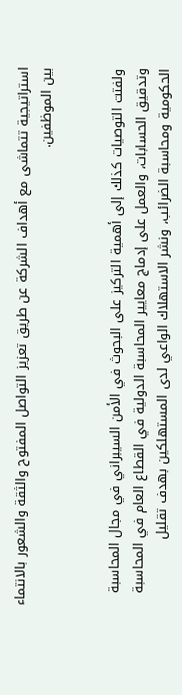استراتيجية تتماشى مع أهداف الشركة عن طريق تعزيز التواصل المفتوح والثقة والشعور بالانتماء بين الموظفين.


ولفتت التوصيات كذلك إلى أهمية التركيز على البحوث في الأمن السيبراني في مجال المحاسبة وتدقيق الحسابات، والعمل على إدماج معايير المحاسبة الدولية في القطاع العام في المحاسبة الحكومية ومحاسبة الضرائب، ونشر الاستهلاك الواعي لدى المستهلكين بهدف تقليل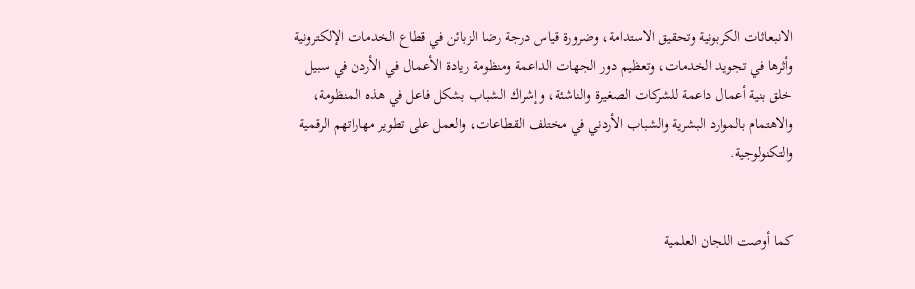الانبعاثات الكربونية وتحقيق الاستدامة، وضرورة قياس درجة رضا الزبائن في قطاع الخدمات الإلكترونية وأثرها في تجويد الخدمات، وتعظيم دور الجهات الداعمة ومنظومة ريادة الأعمال في الأردن في سبيل خلق بنية أعمال داعمة للشركات الصغيرة والناشئة، وإشراك الشباب بشكل فاعل في هذه المنظومة، والاهتمام بالموارد البشرية والشباب الأردني في مختلف القطاعات، والعمل على تطوير مهاراتهم الرقمية والتكنولوجية.


كما أوصت اللجان العلمية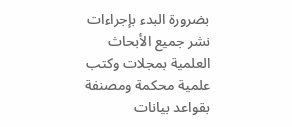بضرورة البدء بإجراءات نشر جميع الأبحاث العلمية بمجلات وكتب علمية محكمة ومصنفة بقواعد بيانات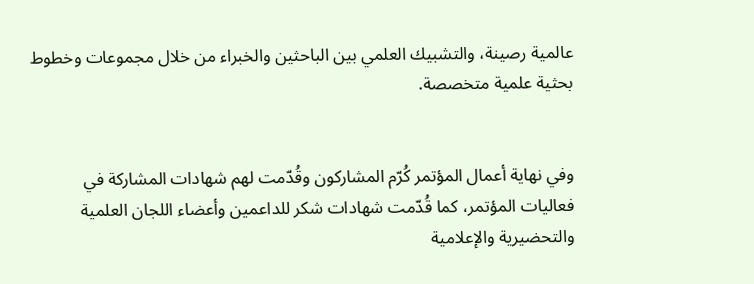عالمية رصينة، والتشبيك العلمي بين الباحثين والخبراء من خلال مجموعات وخطوط بحثية علمية متخصصة.


وفي نهاية أعمال المؤتمر كُرّم المشاركون وقُدّمت لهم شهادات المشاركة في فعاليات المؤتمر، كما قُدّمت شهادات شكر للداعمين وأعضاء اللجان العلمية والتحضيرية والإعلامية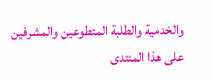والخدمية والطلبة المتطوعين والمشرفين على هذا المنتدى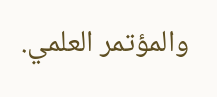والمؤتمر العلمي.